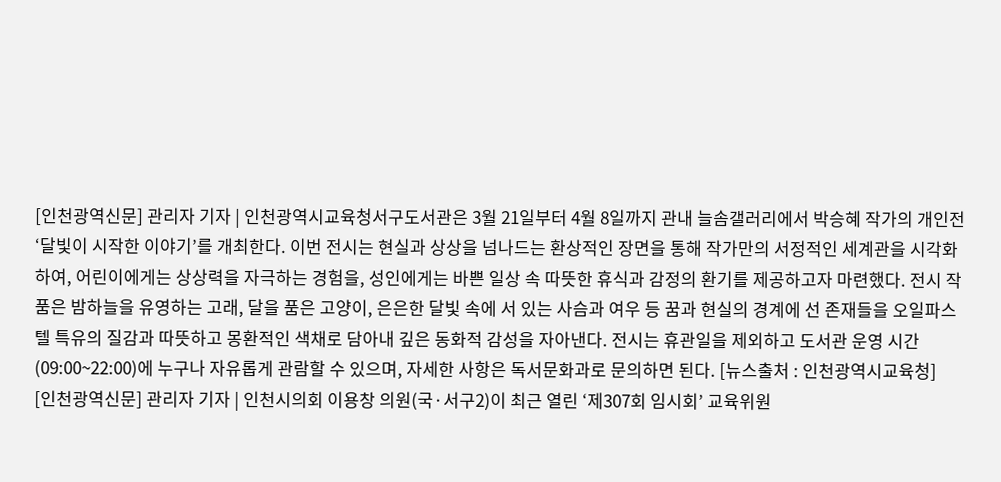[인천광역신문] 관리자 기자 | 인천광역시교육청서구도서관은 3월 21일부터 4월 8일까지 관내 늘솜갤러리에서 박승혜 작가의 개인전 ‘달빛이 시작한 이야기’를 개최한다. 이번 전시는 현실과 상상을 넘나드는 환상적인 장면을 통해 작가만의 서정적인 세계관을 시각화하여, 어린이에게는 상상력을 자극하는 경험을, 성인에게는 바쁜 일상 속 따뜻한 휴식과 감정의 환기를 제공하고자 마련했다. 전시 작품은 밤하늘을 유영하는 고래, 달을 품은 고양이, 은은한 달빛 속에 서 있는 사슴과 여우 등 꿈과 현실의 경계에 선 존재들을 오일파스텔 특유의 질감과 따뜻하고 몽환적인 색채로 담아내 깊은 동화적 감성을 자아낸다. 전시는 휴관일을 제외하고 도서관 운영 시간(09:00~22:00)에 누구나 자유롭게 관람할 수 있으며, 자세한 사항은 독서문화과로 문의하면 된다. [뉴스출처 : 인천광역시교육청]
[인천광역신문] 관리자 기자 | 인천시의회 이용창 의원(국·서구2)이 최근 열린 ‘제307회 임시회’ 교육위원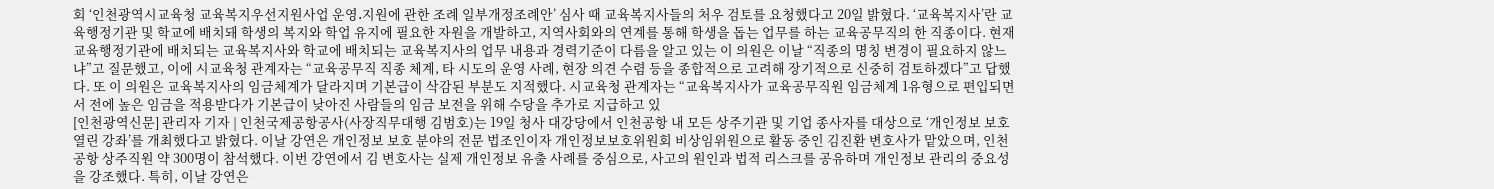회 ‘인천광역시교육청 교육복지우선지원사업 운영․지원에 관한 조례 일부개정조례안’ 심사 때 교육복지사들의 처우 검토를 요청했다고 20일 밝혔다. ‘교육복지사’란 교육행정기관 및 학교에 배치돼 학생의 복지와 학업 유지에 필요한 자원을 개발하고, 지역사회와의 연계를 통해 학생을 돕는 업무를 하는 교육공무직의 한 직종이다. 현재 교육행정기관에 배치되는 교육복지사와 학교에 배치되는 교육복지사의 업무 내용과 경력기준이 다름을 알고 있는 이 의원은 이날 “직종의 명칭 변경이 필요하지 않느냐”고 질문했고, 이에 시교육청 관계자는 “교육공무직 직종 체계, 타 시도의 운영 사례, 현장 의견 수렴 등을 종합적으로 고려해 장기적으로 신중히 검토하겠다”고 답했다. 또 이 의원은 교육복지사의 임금체계가 달라지며 기본급이 삭감된 부분도 지적했다. 시교육청 관계자는 “교육복지사가 교육공무직원 임금체계 1유형으로 편입되면서 전에 높은 임금을 적용받다가 기본급이 낮아진 사람들의 임금 보전을 위해 수당을 추가로 지급하고 있
[인천광역신문] 관리자 기자 | 인천국제공항공사(사장직무대행 김범호)는 19일 청사 대강당에서 인천공항 내 모든 상주기관 및 기업 종사자를 대상으로 ‘개인정보 보호 열린 강좌’를 개최했다고 밝혔다. 이날 강연은 개인정보 보호 분야의 전문 법조인이자 개인정보보호위원회 비상임위원으로 활동 중인 김진환 변호사가 맡았으며, 인천공항 상주직원 약 300명이 참석했다. 이번 강연에서 김 변호사는 실제 개인정보 유출 사례를 중심으로, 사고의 원인과 법적 리스크를 공유하며 개인정보 관리의 중요성을 강조했다. 특히, 이날 강연은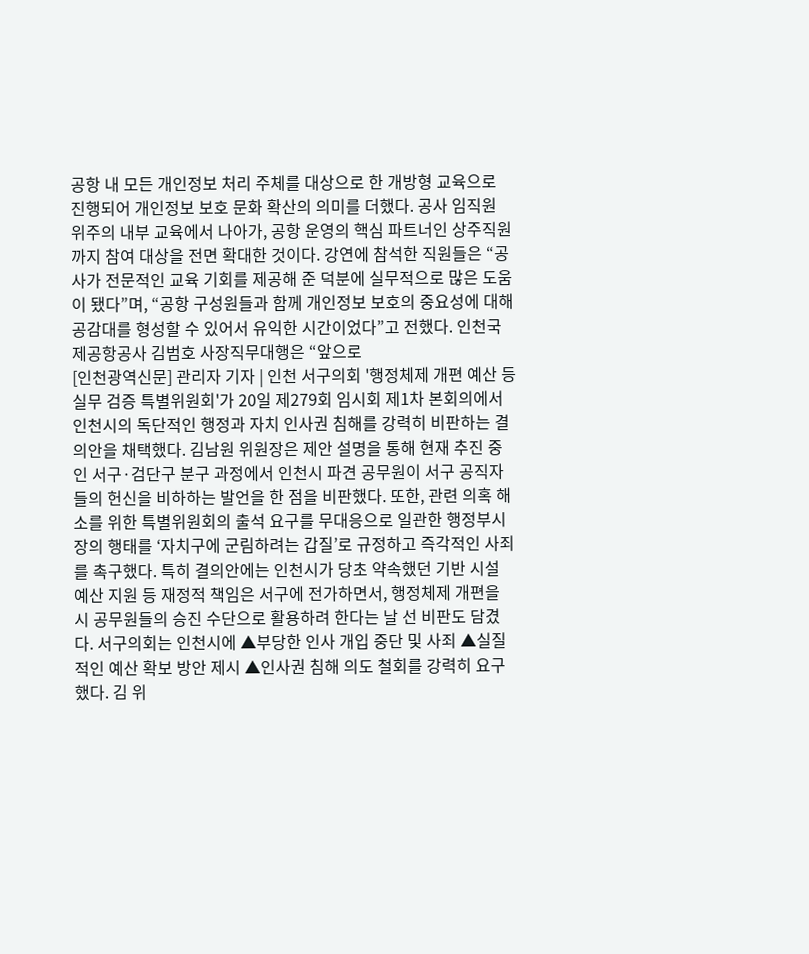공항 내 모든 개인정보 처리 주체를 대상으로 한 개방형 교육으로 진행되어 개인정보 보호 문화 확산의 의미를 더했다. 공사 임직원 위주의 내부 교육에서 나아가, 공항 운영의 핵심 파트너인 상주직원까지 참여 대상을 전면 확대한 것이다. 강연에 참석한 직원들은 “공사가 전문적인 교육 기회를 제공해 준 덕분에 실무적으로 많은 도움이 됐다”며, “공항 구성원들과 함께 개인정보 보호의 중요성에 대해 공감대를 형성할 수 있어서 유익한 시간이었다”고 전했다. 인천국제공항공사 김범호 사장직무대행은 “앞으로
[인천광역신문] 관리자 기자 | 인천 서구의회 '행정체제 개편 예산 등 실무 검증 특별위원회'가 20일 제279회 임시회 제1차 본회의에서 인천시의 독단적인 행정과 자치 인사권 침해를 강력히 비판하는 결의안을 채택했다. 김남원 위원장은 제안 설명을 통해 현재 추진 중인 서구·검단구 분구 과정에서 인천시 파견 공무원이 서구 공직자들의 헌신을 비하하는 발언을 한 점을 비판했다. 또한, 관련 의혹 해소를 위한 특별위원회의 출석 요구를 무대응으로 일관한 행정부시장의 행태를 ‘자치구에 군림하려는 갑질’로 규정하고 즉각적인 사죄를 촉구했다. 특히 결의안에는 인천시가 당초 약속했던 기반 시설 예산 지원 등 재정적 책임은 서구에 전가하면서, 행정체제 개편을 시 공무원들의 승진 수단으로 활용하려 한다는 날 선 비판도 담겼다. 서구의회는 인천시에 ▲부당한 인사 개입 중단 및 사죄 ▲실질적인 예산 확보 방안 제시 ▲인사권 침해 의도 철회를 강력히 요구했다. 김 위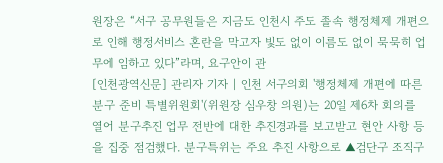원장은 “서구 공무원들은 지금도 인천시 주도 졸속 행정체제 개편으로 인해 행정서비스 혼란을 막고자 빛도 없이 이름도 없이 묵묵히 업무에 임하고 있다”라며, 요구안이 관
[인천광역신문] 관리자 기자 | 인천 서구의회 '행정체제 개편에 따른 분구 준비 특별위원회'(위원장 심우창 의원)는 20일 제6차 회의를 열어 분구추진 업무 전반에 대한 추진경과를 보고받고 현안 사항 등을 집중 점검했다. 분구특위는 주요 추진 사항으로 ▲검단구 조직구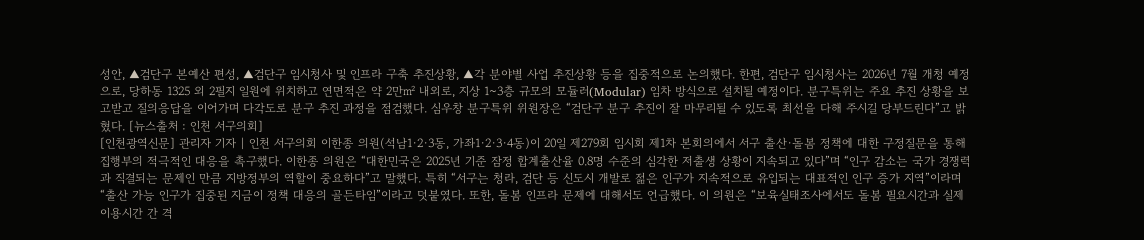성안, ▲검단구 본예산 편성, ▲검단구 임시청사 및 인프라 구축 추진상황, ▲각 분야별 사업 추진상황 등을 집중적으로 논의했다. 한편, 검단구 임시청사는 2026년 7월 개청 예정으로, 당하동 1325 외 2필지 일원에 위치하고 연면적은 약 2만㎡ 내외로, 지상 1~3층 규모의 모듈러(Modular) 임차 방식으로 설치될 예정이다. 분구특위는 주요 추진 상황을 보고받고 질의응답을 이어가며 다각도로 분구 추진 과정을 점검했다. 심우창 분구특위 위원장은 “검단구 분구 추진이 잘 마무리될 수 있도록 최선을 다해 주시길 당부드린다”고 밝혔다. [뉴스출처 : 인천 서구의회]
[인천광역신문] 관리자 기자 | 인천 서구의회 이한종 의원(석남1·2·3동, 가좌1·2·3·4동)이 20일 제279회 임시회 제1차 본회의에서 서구 출산·돌봄 정책에 대한 구정질문을 통해 집행부의 적극적인 대응을 촉구했다. 이한종 의원은 “대한민국은 2025년 기준 잠정 합계출산율 0.8명 수준의 심각한 저출생 상황이 지속되고 있다”며 “인구 감소는 국가 경쟁력과 직결되는 문제인 만큼 지방정부의 역할이 중요하다”고 말했다. 특히 “서구는 청라, 검단 등 신도시 개발로 젊은 인구가 지속적으로 유입되는 대표적인 인구 증가 지역”이라며 “출산 가능 인구가 집중된 지금이 정책 대응의 골든타임”이라고 덧붙였다. 또한, 돌봄 인프라 문제에 대해서도 언급했다. 이 의원은 “보육실태조사에서도 돌봄 필요시간과 실제 이용시간 간 격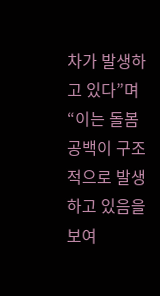차가 발생하고 있다”며 “이는 돌봄 공백이 구조적으로 발생하고 있음을 보여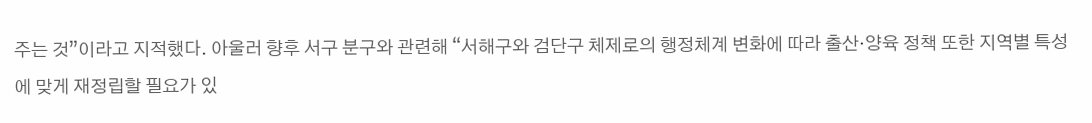주는 것”이라고 지적했다. 아울러 향후 서구 분구와 관련해 “서해구와 검단구 체제로의 행정체계 변화에 따라 출산·양육 정책 또한 지역별 특성에 맞게 재정립할 필요가 있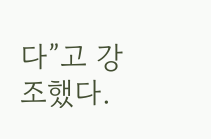다”고 강조했다.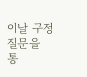이날 구정질문을 통